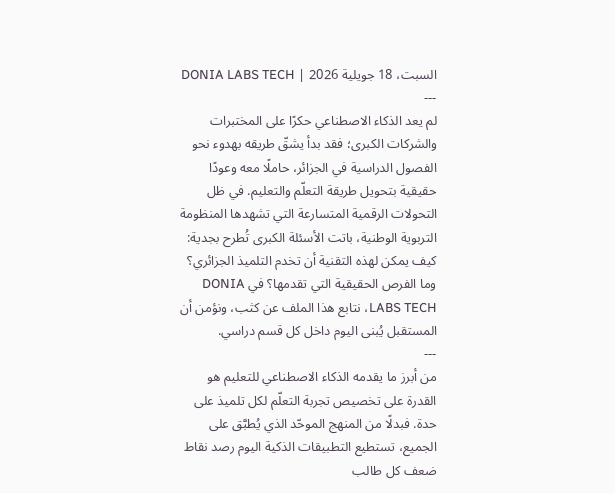السبت، 18 جويلية 2026 | DONIA LABS TECH
---
لم يعد الذكاء الاصطناعي حكرًا على المختبرات والشركات الكبرى؛ فقد بدأ يشقّ طريقه بهدوء نحو الفصول الدراسية في الجزائر، حاملًا معه وعودًا حقيقية بتحويل طريقة التعلّم والتعليم. في ظل التحولات الرقمية المتسارعة التي تشهدها المنظومة التربوية الوطنية، باتت الأسئلة الكبرى تُطرح بجدية: كيف يمكن لهذه التقنية أن تخدم التلميذ الجزائري؟ وما الفرص الحقيقية التي تقدمها؟ في DONIA LABS TECH، نتابع هذا الملف عن كثب، ونؤمن أن المستقبل يُبنى اليوم داخل كل قسم دراسي.
---
من أبرز ما يقدمه الذكاء الاصطناعي للتعليم هو القدرة على تخصيص تجربة التعلّم لكل تلميذ على حدة. فبدلًا من المنهج الموحّد الذي يُطبَّق على الجميع، تستطيع التطبيقات الذكية اليوم رصد نقاط ضعف كل طالب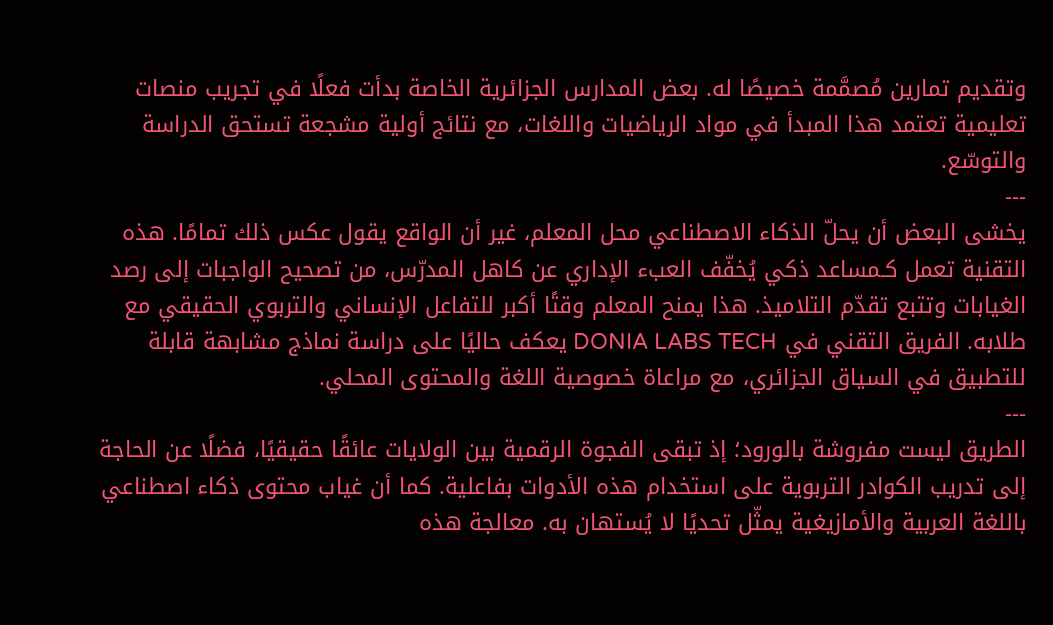وتقديم تمارين مُصمَّمة خصيصًا له. بعض المدارس الجزائرية الخاصة بدأت فعلًا في تجريب منصات تعليمية تعتمد هذا المبدأ في مواد الرياضيات واللغات، مع نتائج أولية مشجعة تستحق الدراسة والتوسّع.
---
يخشى البعض أن يحلّ الذكاء الاصطناعي محل المعلم، غير أن الواقع يقول عكس ذلك تمامًا. هذه التقنية تعمل كـمساعد ذكي يُخفّف العبء الإداري عن كاهل المدرّس، من تصحيح الواجبات إلى رصد الغيابات وتتبع تقدّم التلاميذ. هذا يمنح المعلم وقتًا أكبر للتفاعل الإنساني والتربوي الحقيقي مع طلابه. الفريق التقني في DONIA LABS TECH يعكف حاليًا على دراسة نماذج مشابهة قابلة للتطبيق في السياق الجزائري، مع مراعاة خصوصية اللغة والمحتوى المحلي.
---
الطريق ليست مفروشة بالورود؛ إذ تبقى الفجوة الرقمية بين الولايات عائقًا حقيقيًا، فضلًا عن الحاجة إلى تدريب الكوادر التربوية على استخدام هذه الأدوات بفاعلية. كما أن غياب محتوى ذكاء اصطناعي باللغة العربية والأمازيغية يمثّل تحديًا لا يُستهان به. معالجة هذه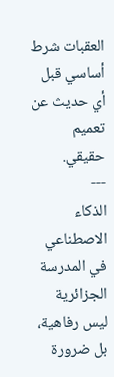العقبات شرط أساسي قبل أي حديث عن تعميم حقيقي.
---
الذكاء الاصطناعي في المدرسة الجزائرية ليس رفاهية، بل ضرورة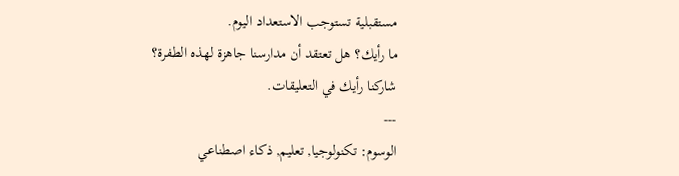مستقبلية تستوجب الاستعداد اليوم.
ما رأيك؟ هل تعتقد أن مدارسنا جاهزة لهذه الطفرة؟ شاركنا رأيك في التعليقات.
---
الوسوم: تكنولوجيا, تعليم, ذكاء اصطناعي